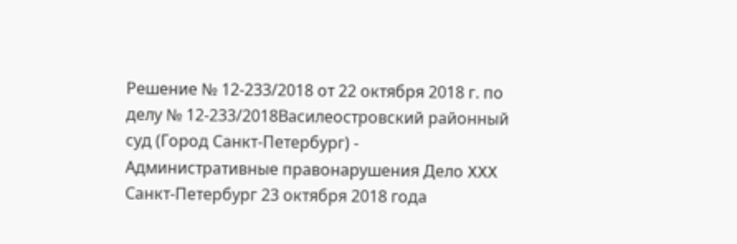Решение № 12-233/2018 от 22 октября 2018 г. по делу № 12-233/2018Василеостровский районный суд (Город Санкт-Петербург) - Административные правонарушения Дело XXX Санкт-Петербург 23 октября 2018 года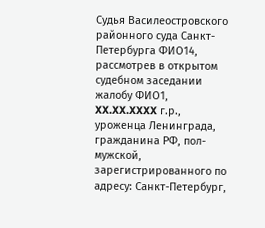Судья Василеостровского районного суда Санкт-Петербурга ФИО14, рассмотрев в открытом судебном заседании жалобу ФИО1, XX.XX.XXXX г.р., уроженца Ленинграда, гражданина РФ, пол-мужской, зарегистрированного по адресу: Санкт-Петербург,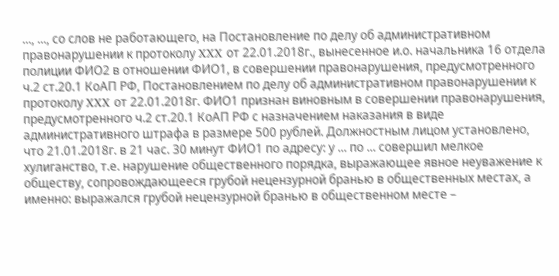..., ..., со слов не работающего, на Постановление по делу об административном правонарушении к протоколу XXX от 22.01.2018г., вынесенное и.о. начальника 16 отдела полиции ФИО2 в отношении ФИО1, в совершении правонарушения, предусмотренного ч.2 ст.20.1 КоАП РФ, Постановлением по делу об административном правонарушении к протоколу XXX от 22.01.2018г. ФИО1 признан виновным в совершении правонарушения, предусмотренного ч.2 ст.20.1 КоАП РФ с назначением наказания в виде административного штрафа в размере 500 рублей. Должностным лицом установлено, что 21.01.2018г. в 21 час. 30 минут ФИО1 по адресу: у ... по ... совершил мелкое хулиганство, т.е. нарушение общественного порядка, выражающее явное неуважение к обществу, сопровождающееся грубой нецензурной бранью в общественных местах, а именно: выражался грубой нецензурной бранью в общественном месте –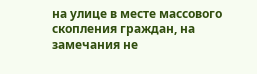на улице в месте массового скопления граждан, на замечания не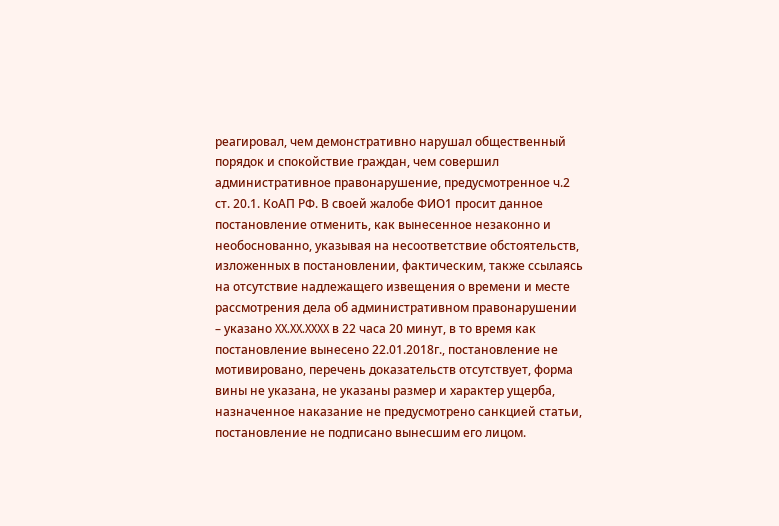реагировал, чем демонстративно нарушал общественный порядок и спокойствие граждан, чем совершил административное правонарушение, предусмотренное ч.2 ст. 20.1. КоАП РФ. В своей жалобе ФИО1 просит данное постановление отменить, как вынесенное незаконно и необоснованно, указывая на несоответствие обстоятельств, изложенных в постановлении, фактическим, также ссылаясь на отсутствие надлежащего извещения о времени и месте рассмотрения дела об административном правонарушении – указано XX.XX.XXXX в 22 часа 20 минут, в то время как постановление вынесено 22.01.2018г., постановление не мотивировано, перечень доказательств отсутствует, форма вины не указана, не указаны размер и характер ущерба, назначенное наказание не предусмотрено санкцией статьи, постановление не подписано вынесшим его лицом.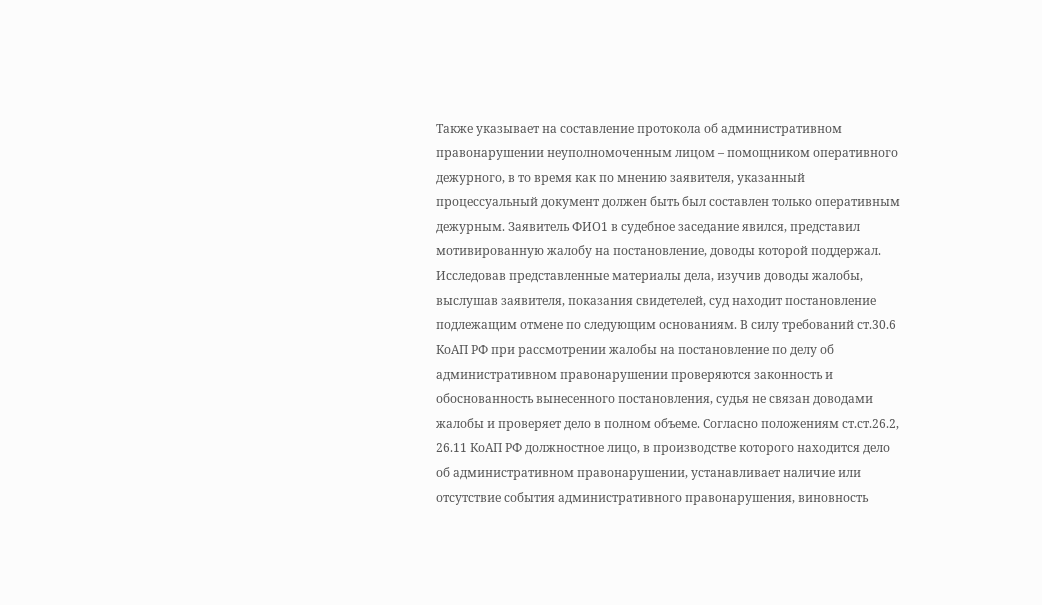Также указывает на составление протокола об административном правонарушении неуполномоченным лицом – помощником оперативного дежурного, в то время как по мнению заявителя, указанный процессуальный документ должен быть был составлен только оперативным дежурным. Заявитель ФИО1 в судебное заседание явился, представил мотивированную жалобу на постановление, доводы которой поддержал. Исследовав представленные материалы дела, изучив доводы жалобы, выслушав заявителя, показания свидетелей, суд находит постановление подлежащим отмене по следующим основаниям. В силу требований ст.30.6 КоАП РФ при рассмотрении жалобы на постановление по делу об административном правонарушении проверяются законность и обоснованность вынесенного постановления, судья не связан доводами жалобы и проверяет дело в полном объеме. Согласно положениям ст.ст.26.2, 26.11 КоАП РФ должностное лицо, в производстве которого находится дело об административном правонарушении, устанавливает наличие или отсутствие события административного правонарушения, виновность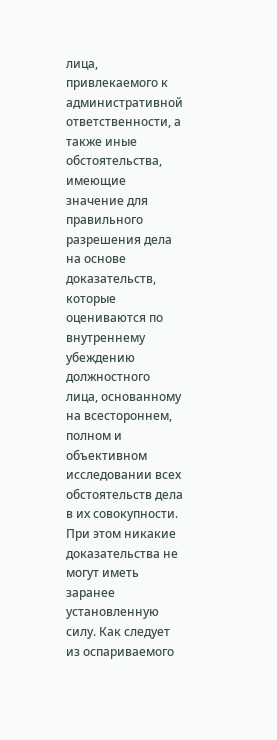лица, привлекаемого к административной ответственности, а также иные обстоятельства, имеющие значение для правильного разрешения дела на основе доказательств, которые оцениваются по внутреннему убеждению должностного лица, основанному на всестороннем, полном и объективном исследовании всех обстоятельств дела в их совокупности. При этом никакие доказательства не могут иметь заранее установленную силу. Как следует из оспариваемого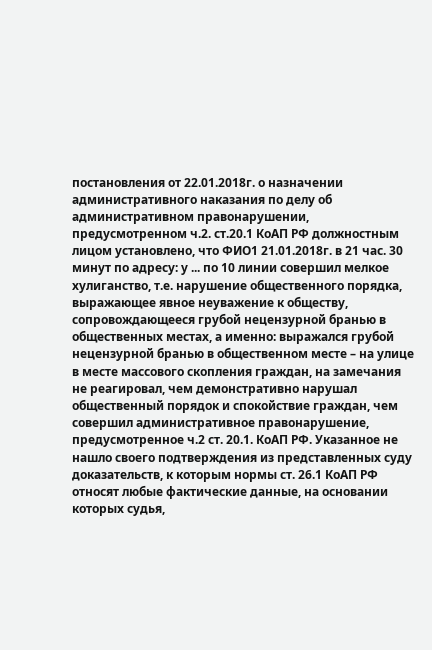постановления от 22.01.2018г. о назначении административного наказания по делу об административном правонарушении, предусмотренном ч.2. ст.20.1 КоАП РФ должностным лицом установлено, что ФИО1 21.01.2018г. в 21 час. 30 минут по адресу: у ... по 10 линии совершил мелкое хулиганство, т.е. нарушение общественного порядка, выражающее явное неуважение к обществу, сопровождающееся грубой нецензурной бранью в общественных местах, а именно: выражался грубой нецензурной бранью в общественном месте – на улице в месте массового скопления граждан, на замечания не реагировал, чем демонстративно нарушал общественный порядок и спокойствие граждан, чем совершил административное правонарушение, предусмотренное ч.2 ст. 20.1. КоАП РФ. Указанное не нашло своего подтверждения из представленных суду доказательств, к которым нормы ст. 26.1 КоАП РФ относят любые фактические данные, на основании которых судья,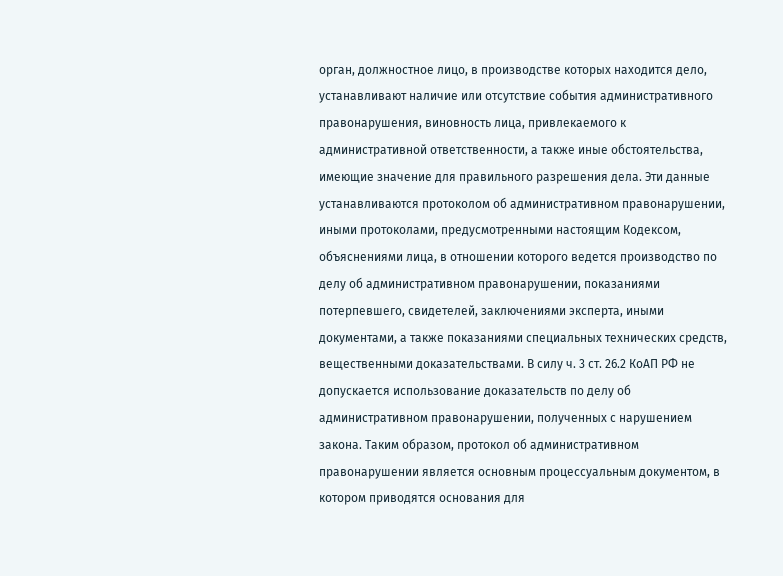орган, должностное лицо, в производстве которых находится дело, устанавливают наличие или отсутствие события административного правонарушения, виновность лица, привлекаемого к административной ответственности, а также иные обстоятельства, имеющие значение для правильного разрешения дела. Эти данные устанавливаются протоколом об административном правонарушении, иными протоколами, предусмотренными настоящим Кодексом, объяснениями лица, в отношении которого ведется производство по делу об административном правонарушении, показаниями потерпевшего, свидетелей, заключениями эксперта, иными документами, а также показаниями специальных технических средств, вещественными доказательствами. В силу ч. 3 ст. 26.2 КоАП РФ не допускается использование доказательств по делу об административном правонарушении, полученных с нарушением закона. Таким образом, протокол об административном правонарушении является основным процессуальным документом, в котором приводятся основания для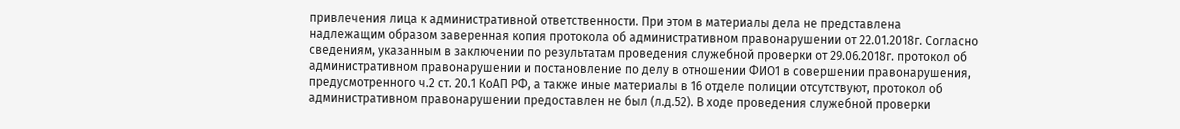привлечения лица к административной ответственности. При этом в материалы дела не представлена надлежащим образом заверенная копия протокола об административном правонарушении от 22.01.2018г. Согласно сведениям, указанным в заключении по результатам проведения служебной проверки от 29.06.2018г. протокол об административном правонарушении и постановление по делу в отношении ФИО1 в совершении правонарушения, предусмотренного ч.2 ст. 20.1 КоАП РФ, а также иные материалы в 16 отделе полиции отсутствуют, протокол об административном правонарушении предоставлен не был (л.д.52). В ходе проведения служебной проверки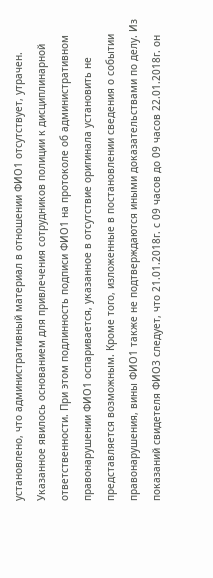установлено, что административный материал в отношении ФИО1 отсутствует, утрачен. Указанное явилось основанием для привлечения сотрудников полиции к дисциплинарной ответственности. При этом подлинность подписи ФИО1 на протоколе об административном правонарушении ФИО1 оспаривается, указанное в отсутствие оригинала установить не представляется возможным. Кроме того, изложенные в постановлении сведения о событии правонарушения, вины ФИО1 также не подтверждаются иными доказательствами по делу. Из показаний свидетеля ФИО3 следует, что 21.01.2018г. с 09 часов до 09 часов 22.01.2018г. он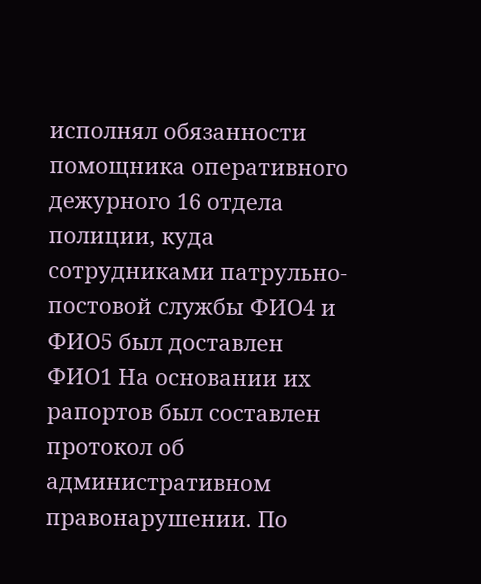исполнял обязанности помощника оперативного дежурного 16 отдела полиции, куда сотрудниками патрульно-постовой службы ФИО4 и ФИО5 был доставлен ФИО1 На основании их рапортов был составлен протокол об административном правонарушении. По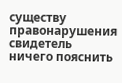существу правонарушения свидетель ничего пояснить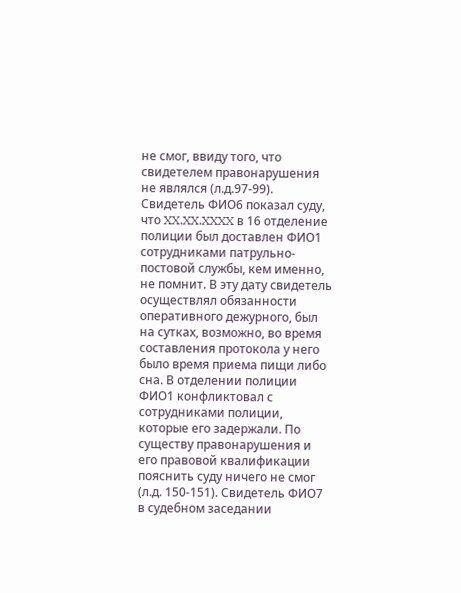не смог, ввиду того, что свидетелем правонарушения не являлся (л.д.97-99). Свидетель ФИО6 показал суду, что XX.XX.XXXX в 16 отделение полиции был доставлен ФИО1 сотрудниками патрульно-постовой службы, кем именно, не помнит. В эту дату свидетель осуществлял обязанности оперативного дежурного, был на сутках, возможно, во время составления протокола у него было время приема пищи либо сна. В отделении полиции ФИО1 конфликтовал с сотрудниками полиции, которые его задержали. По существу правонарушения и его правовой квалификации пояснить суду ничего не смог (л.д. 150-151). Свидетель ФИО7 в судебном заседании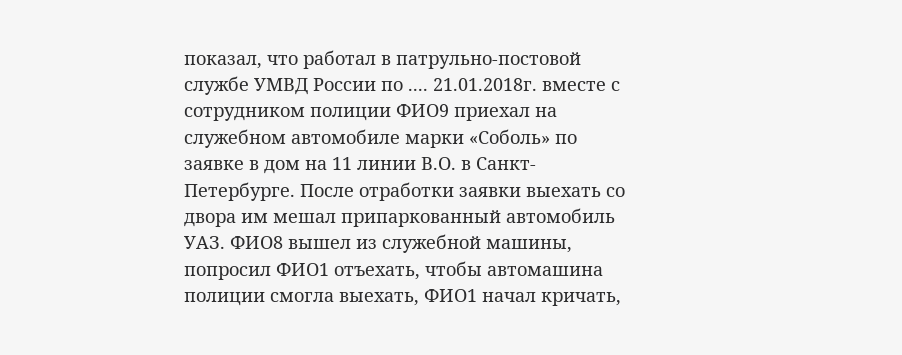показал, что работал в патрульно-постовой службе УМВД России по .... 21.01.2018г. вместе с сотрудником полиции ФИО9 приехал на служебном автомобиле марки «Соболь» по заявке в дом на 11 линии В.О. в Санкт-Петербурге. После отработки заявки выехать со двора им мешал припаркованный автомобиль УАЗ. ФИО8 вышел из служебной машины, попросил ФИО1 отъехать, чтобы автомашина полиции смогла выехать, ФИО1 начал кричать,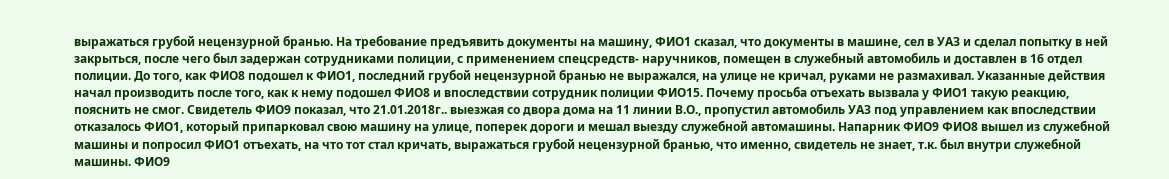выражаться грубой нецензурной бранью. На требование предъявить документы на машину, ФИО1 сказал, что документы в машине, сел в УАЗ и сделал попытку в ней закрыться, после чего был задержан сотрудниками полиции, с применением спецсредств- наручников, помещен в служебный автомобиль и доставлен в 16 отдел полиции. До того, как ФИО8 подошел к ФИО1, последний грубой нецензурной бранью не выражался, на улице не кричал, руками не размахивал. Указанные действия начал производить после того, как к нему подошел ФИО8 и впоследствии сотрудник полиции ФИО15. Почему просьба отъехать вызвала у ФИО1 такую реакцию, пояснить не смог. Свидетель ФИО9 показал, что 21.01.2018г.. выезжая со двора дома на 11 линии В.О., пропустил автомобиль УАЗ под управлением как впоследствии отказалось ФИО1, который припарковал свою машину на улице, поперек дороги и мешал выезду служебной автомашины. Напарник ФИО9 ФИО8 вышел из служебной машины и попросил ФИО1 отъехать, на что тот стал кричать, выражаться грубой нецензурной бранью, что именно, свидетель не знает, т.к. был внутри служебной машины. ФИО9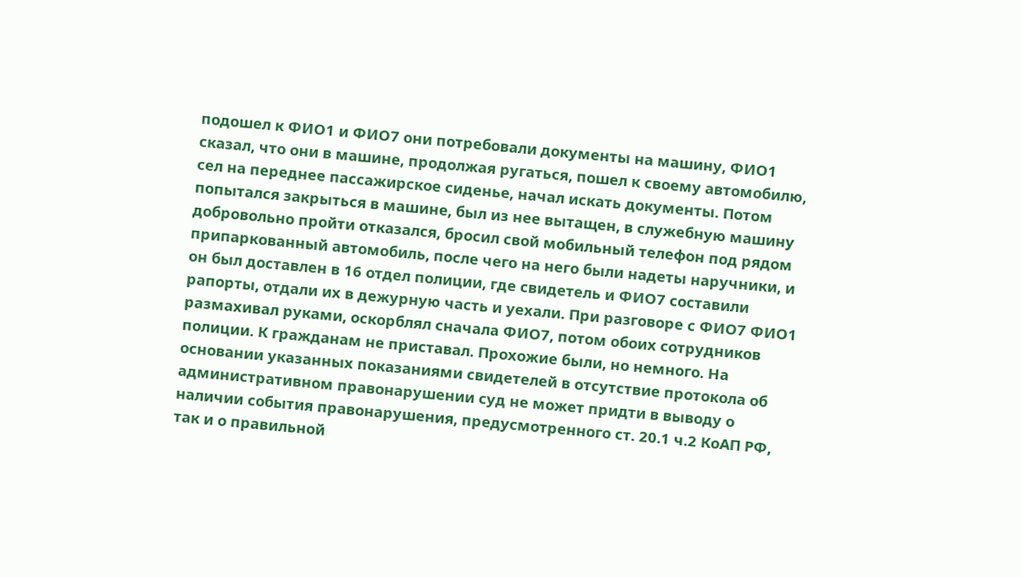подошел к ФИО1 и ФИО7 они потребовали документы на машину, ФИО1 сказал, что они в машине, продолжая ругаться, пошел к своему автомобилю, сел на переднее пассажирское сиденье, начал искать документы. Потом попытался закрыться в машине, был из нее вытащен, в служебную машину добровольно пройти отказался, бросил свой мобильный телефон под рядом припаркованный автомобиль, после чего на него были надеты наручники, и он был доставлен в 16 отдел полиции, где свидетель и ФИО7 составили рапорты, отдали их в дежурную часть и уехали. При разговоре с ФИО7 ФИО1 размахивал руками, оскорблял сначала ФИО7, потом обоих сотрудников полиции. К гражданам не приставал. Прохожие были, но немного. На основании указанных показаниями свидетелей в отсутствие протокола об административном правонарушении суд не может придти в выводу о наличии события правонарушения, предусмотренного ст. 20.1 ч.2 КоАП РФ, так и о правильной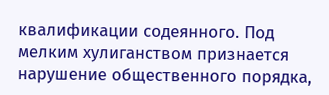квалификации содеянного. Под мелким хулиганством признается нарушение общественного порядка,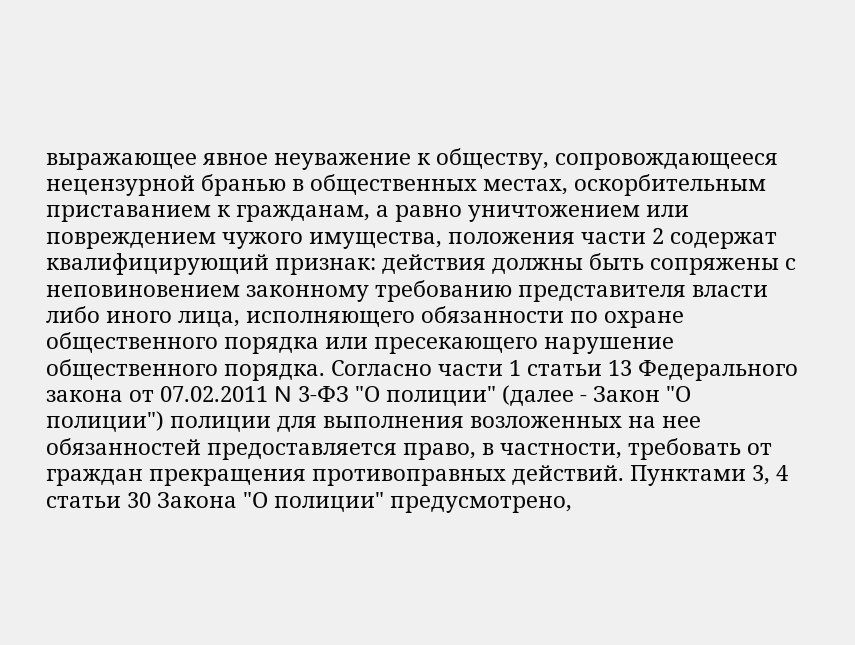выражающее явное неуважение к обществу, сопровождающееся нецензурной бранью в общественных местах, оскорбительным приставанием к гражданам, а равно уничтожением или повреждением чужого имущества, положения части 2 содержат квалифицирующий признак: действия должны быть сопряжены с неповиновением законному требованию представителя власти либо иного лица, исполняющего обязанности по охране общественного порядка или пресекающего нарушение общественного порядка. Согласно части 1 статьи 13 Федерального закона от 07.02.2011 N 3-ФЗ "О полиции" (далее - Закон "О полиции") полиции для выполнения возложенных на нее обязанностей предоставляется право, в частности, требовать от граждан прекращения противоправных действий. Пунктами 3, 4 статьи 30 Закона "О полиции" предусмотрено,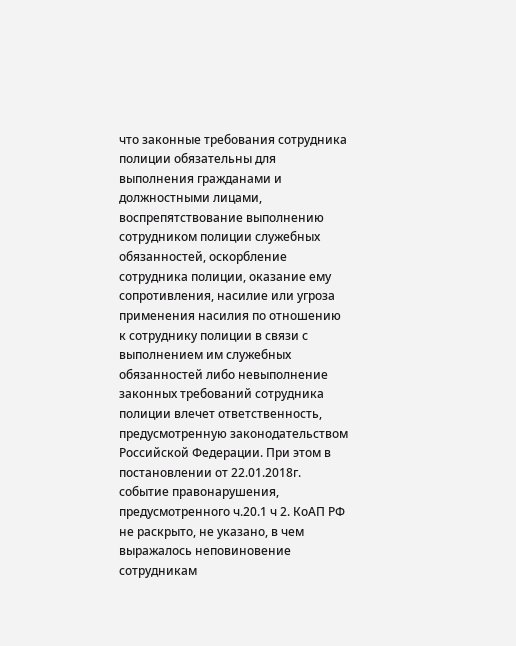что законные требования сотрудника полиции обязательны для выполнения гражданами и должностными лицами, воспрепятствование выполнению сотрудником полиции служебных обязанностей, оскорбление сотрудника полиции, оказание ему сопротивления, насилие или угроза применения насилия по отношению к сотруднику полиции в связи с выполнением им служебных обязанностей либо невыполнение законных требований сотрудника полиции влечет ответственность, предусмотренную законодательством Российской Федерации. При этом в постановлении от 22.01.2018г. событие правонарушения, предусмотренного ч.20.1 ч 2. КоАП РФ не раскрыто, не указано, в чем выражалось неповиновение сотрудникам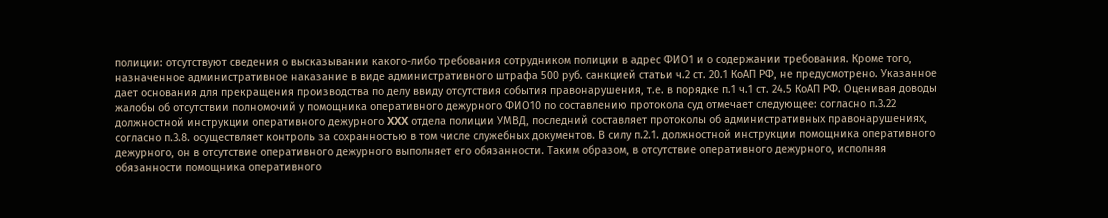полиции: отсутствуют сведения о высказывании какого-либо требования сотрудником полиции в адрес ФИО1 и о содержании требования. Кроме того, назначенное административное наказание в виде административного штрафа 500 руб. санкцией статьи ч.2 ст. 20.1 КоАП РФ, не предусмотрено. Указанное дает основания для прекращения производства по делу ввиду отсутствия события правонарушения, т.е. в порядке п.1 ч.1 ст. 24.5 КоАП РФ. Оценивая доводы жалобы об отсутствии полномочий у помощника оперативного дежурного ФИО10 по составлению протокола суд отмечает следующее: согласно п.3.22 должностной инструкции оперативного дежурного XXX отдела полиции УМВД, последний составляет протоколы об административных правонарушениях, согласно п.3.8. осуществляет контроль за сохранностью в том числе служебных документов. В силу п.2.1. должностной инструкции помощника оперативного дежурного, он в отсутствие оперативного дежурного выполняет его обязанности. Таким образом, в отсутствие оперативного дежурного, исполняя обязанности помощника оперативного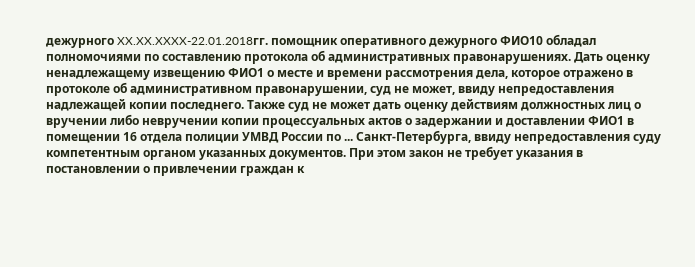дежурного XX.XX.XXXX-22.01.2018гг. помощник оперативного дежурного ФИО10 обладал полномочиями по составлению протокола об административных правонарушениях. Дать оценку ненадлежащему извещению ФИО1 о месте и времени рассмотрения дела, которое отражено в протоколе об административном правонарушении, суд не может, ввиду непредоставления надлежащей копии последнего. Также суд не может дать оценку действиям должностных лиц о вручении либо невручении копии процессуальных актов о задержании и доставлении ФИО1 в помещении 16 отдела полиции УМВД России по ... Санкт-Петербурга, ввиду непредоставления суду компетентным органом указанных документов. При этом закон не требует указания в постановлении о привлечении граждан к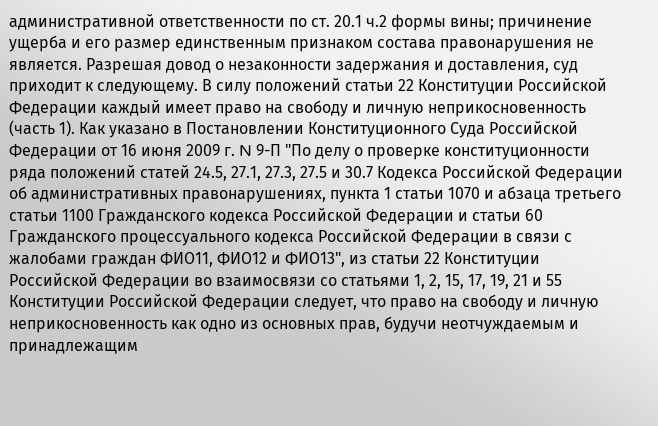административной ответственности по ст. 20.1 ч.2 формы вины; причинение ущерба и его размер единственным признаком состава правонарушения не является. Разрешая довод о незаконности задержания и доставления, суд приходит к следующему. В силу положений статьи 22 Конституции Российской Федерации каждый имеет право на свободу и личную неприкосновенность (часть 1). Как указано в Постановлении Конституционного Суда Российской Федерации от 16 июня 2009 г. N 9-П "По делу о проверке конституционности ряда положений статей 24.5, 27.1, 27.3, 27.5 и 30.7 Кодекса Российской Федерации об административных правонарушениях, пункта 1 статьи 1070 и абзаца третьего статьи 1100 Гражданского кодекса Российской Федерации и статьи 60 Гражданского процессуального кодекса Российской Федерации в связи с жалобами граждан ФИО11, ФИО12 и ФИО13", из статьи 22 Конституции Российской Федерации во взаимосвязи со статьями 1, 2, 15, 17, 19, 21 и 55 Конституции Российской Федерации следует, что право на свободу и личную неприкосновенность как одно из основных прав, будучи неотчуждаемым и принадлежащим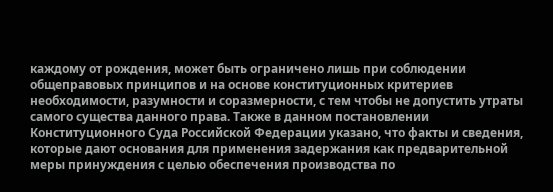каждому от рождения, может быть ограничено лишь при соблюдении общеправовых принципов и на основе конституционных критериев необходимости, разумности и соразмерности, с тем чтобы не допустить утраты самого существа данного права. Также в данном постановлении Конституционного Суда Российской Федерации указано, что факты и сведения, которые дают основания для применения задержания как предварительной меры принуждения с целью обеспечения производства по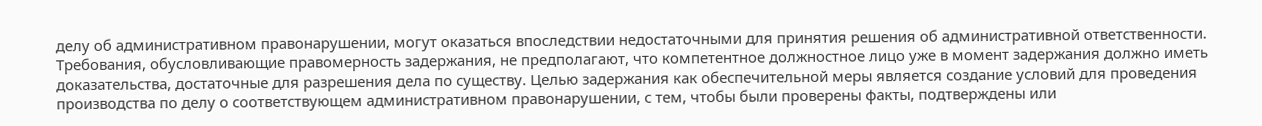делу об административном правонарушении, могут оказаться впоследствии недостаточными для принятия решения об административной ответственности. Требования, обусловливающие правомерность задержания, не предполагают, что компетентное должностное лицо уже в момент задержания должно иметь доказательства, достаточные для разрешения дела по существу. Целью задержания как обеспечительной меры является создание условий для проведения производства по делу о соответствующем административном правонарушении, с тем, чтобы были проверены факты, подтверждены или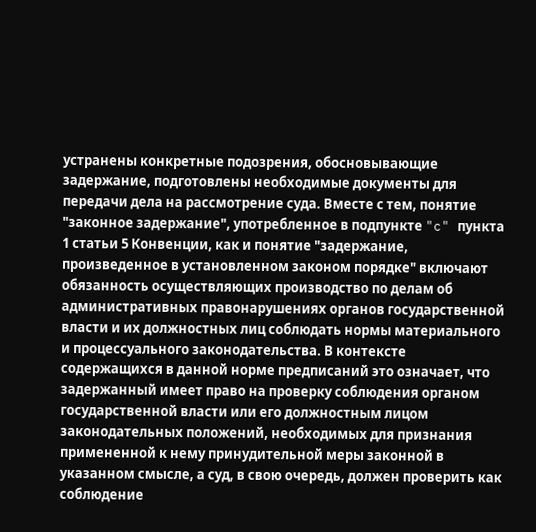устранены конкретные подозрения, обосновывающие задержание, подготовлены необходимые документы для передачи дела на рассмотрение суда. Вместе с тем, понятие "законное задержание", употребленное в подпункте "c" пункта 1 статьи 5 Конвенции, как и понятие "задержание, произведенное в установленном законом порядке" включают обязанность осуществляющих производство по делам об административных правонарушениях органов государственной власти и их должностных лиц соблюдать нормы материального и процессуального законодательства. В контексте содержащихся в данной норме предписаний это означает, что задержанный имеет право на проверку соблюдения органом государственной власти или его должностным лицом законодательных положений, необходимых для признания примененной к нему принудительной меры законной в указанном смысле, а суд, в свою очередь, должен проверить как соблюдение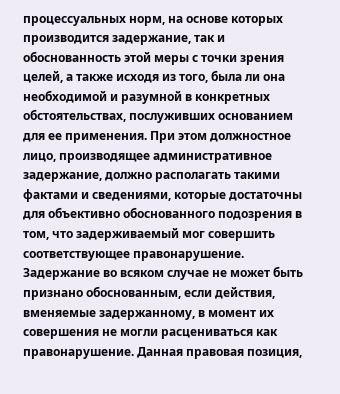процессуальных норм, на основе которых производится задержание, так и обоснованность этой меры с точки зрения целей, а также исходя из того, была ли она необходимой и разумной в конкретных обстоятельствах, послуживших основанием для ее применения. При этом должностное лицо, производящее административное задержание, должно располагать такими фактами и сведениями, которые достаточны для объективно обоснованного подозрения в том, что задерживаемый мог совершить соответствующее правонарушение. Задержание во всяком случае не может быть признано обоснованным, если действия, вменяемые задержанному, в момент их совершения не могли расцениваться как правонарушение. Данная правовая позиция,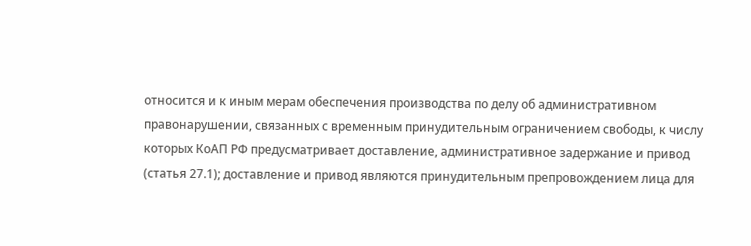относится и к иным мерам обеспечения производства по делу об административном правонарушении, связанных с временным принудительным ограничением свободы, к числу которых КоАП РФ предусматривает доставление, административное задержание и привод (статья 27.1); доставление и привод являются принудительным препровождением лица для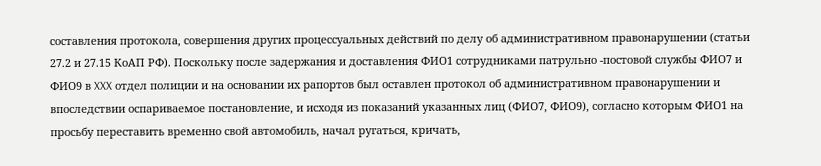составления протокола, совершения других процессуальных действий по делу об административном правонарушении (статьи 27.2 и 27.15 КоАП РФ). Поскольку после задержания и доставления ФИО1 сотрудниками патрульно -постовой службы ФИО7 и ФИО9 в XXX отдел полиции и на основании их рапортов был оставлен протокол об административном правонарушении и впоследствии оспариваемое постановление, и исходя из показаний указанных лиц (ФИО7, ФИО9), согласно которым ФИО1 на просьбу переставить временно свой автомобиль, начал ругаться, кричать,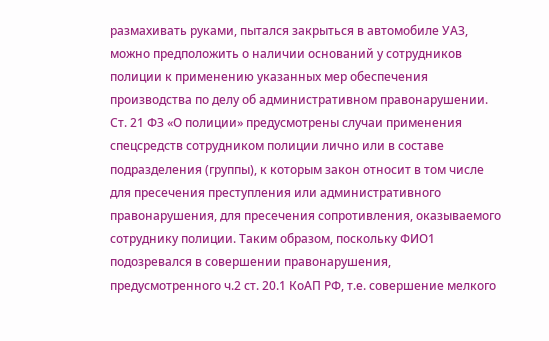размахивать руками, пытался закрыться в автомобиле УАЗ, можно предположить о наличии оснований у сотрудников полиции к применению указанных мер обеспечения производства по делу об административном правонарушении. Ст. 21 ФЗ «О полиции» предусмотрены случаи применения спецсредств сотрудником полиции лично или в составе подразделения (группы), к которым закон относит в том числе для пресечения преступления или административного правонарушения, для пресечения сопротивления, оказываемого сотруднику полиции. Таким образом, поскольку ФИО1 подозревался в совершении правонарушения, предусмотренного ч.2 ст. 20.1 КоАП РФ, т.е. совершение мелкого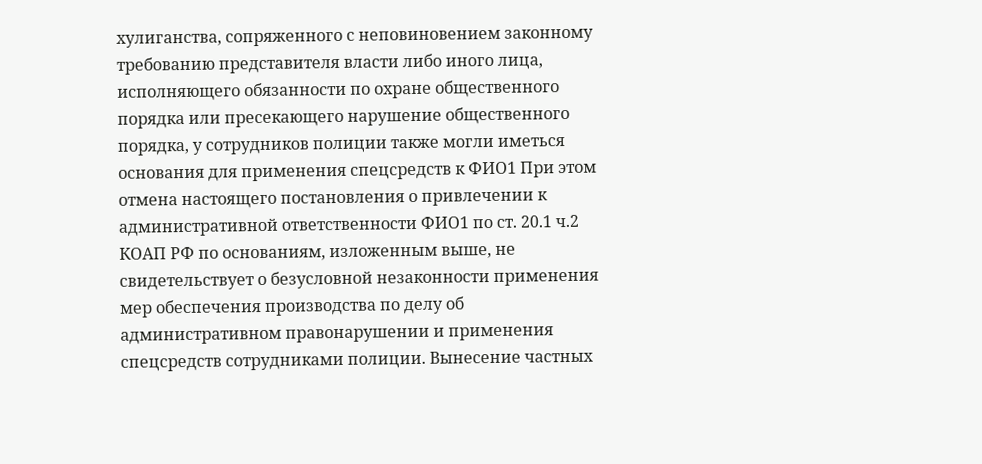хулиганства, сопряженного с неповиновением законному требованию представителя власти либо иного лица, исполняющего обязанности по охране общественного порядка или пресекающего нарушение общественного порядка, у сотрудников полиции также могли иметься основания для применения спецсредств к ФИО1 При этом отмена настоящего постановления о привлечении к административной ответственности ФИО1 по ст. 20.1 ч.2 КОАП РФ по основаниям, изложенным выше, не свидетельствует о безусловной незаконности применения мер обеспечения производства по делу об административном правонарушении и применения спецсредств сотрудниками полиции. Вынесение частных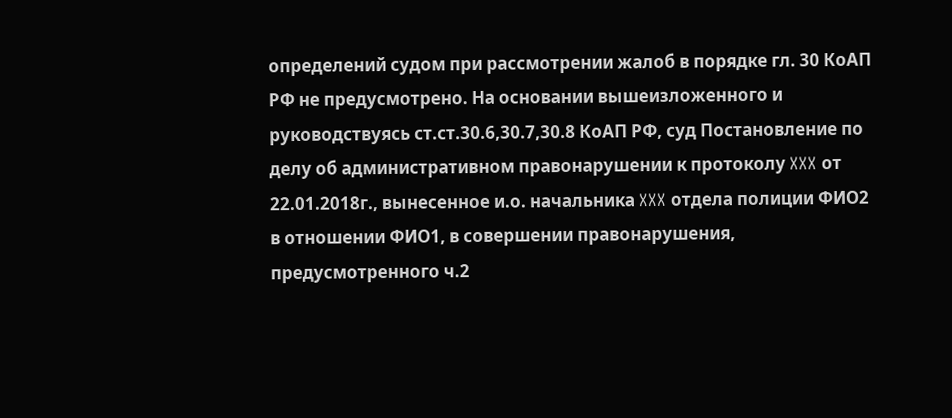определений судом при рассмотрении жалоб в порядке гл. 30 КоАП РФ не предусмотрено. На основании вышеизложенного и руководствуясь ст.ст.30.6,30.7,30.8 КоАП РФ, суд Постановление по делу об административном правонарушении к протоколу XXX от 22.01.2018г., вынесенное и.о. начальника XXX отдела полиции ФИО2 в отношении ФИО1, в совершении правонарушения, предусмотренного ч.2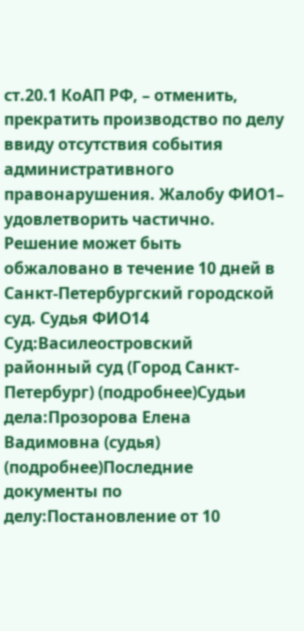ст.20.1 КоАП РФ, – отменить, прекратить производство по делу ввиду отсутствия события административного правонарушения. Жалобу ФИО1– удовлетворить частично. Решение может быть обжаловано в течение 10 дней в Санкт-Петербургский городской суд. Судья ФИО14 Суд:Василеостровский районный суд (Город Санкт-Петербург) (подробнее)Судьи дела:Прозорова Елена Вадимовна (судья) (подробнее)Последние документы по делу:Постановление от 10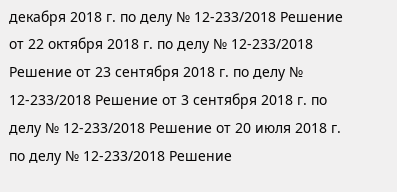декабря 2018 г. по делу № 12-233/2018 Решение от 22 октября 2018 г. по делу № 12-233/2018 Решение от 23 сентября 2018 г. по делу № 12-233/2018 Решение от 3 сентября 2018 г. по делу № 12-233/2018 Решение от 20 июля 2018 г. по делу № 12-233/2018 Решение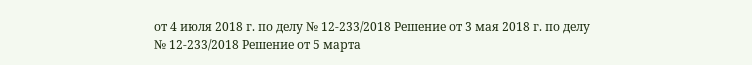от 4 июля 2018 г. по делу № 12-233/2018 Решение от 3 мая 2018 г. по делу № 12-233/2018 Решение от 5 марта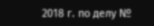2018 г. по делу №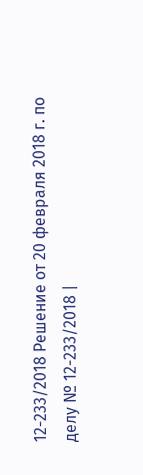12-233/2018 Решение от 20 февраля 2018 г. по делу № 12-233/2018 |